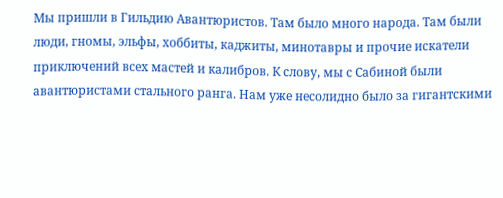Мы пришли в Гильдию Авантюристов. Там было много народа. Там были люди, гномы, эльфы, хоббиты, каджиты, минотавры и прочие искатели приключений всех мастей и калибров. К слову, мы с Сабиной были авантюристами стального ранга. Нам уже несолидно было за гигантскими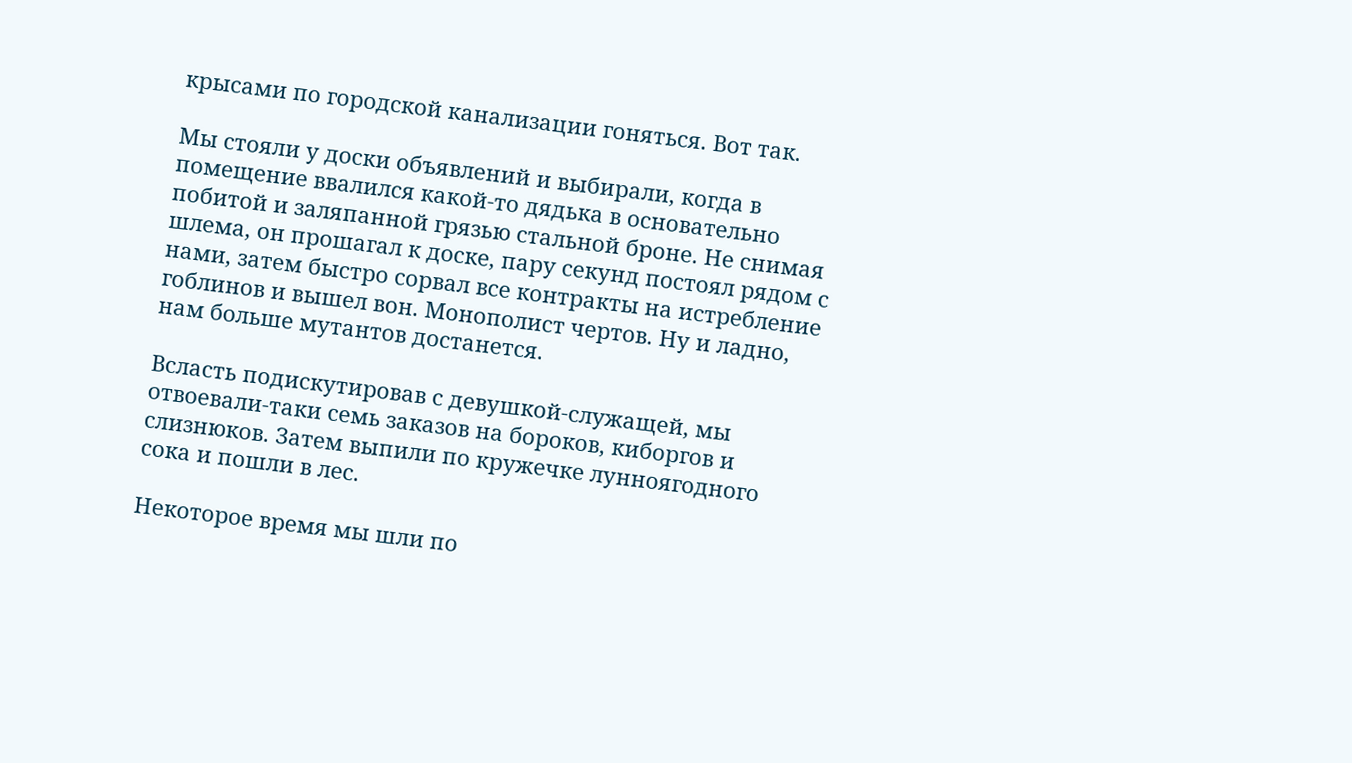крысами по городской канализации гоняться. Вот так.

Мы стояли у доски объявлений и выбирали, когда в помещение ввалился какой-то дядька в основательно побитой и заляпанной грязью стальной броне. Не снимая шлема, он прошагал к доске, пару секунд постоял рядом с нами, затем быстро сорвал все контракты на истребление гоблинов и вышел вон. Монополист чертов. Ну и ладно, нам больше мутантов достанется.

Всласть подискутировав с девушкой-служащей, мы отвоевали-таки семь заказов на бороков, киборгов и слизнюков. Затем выпили по кружечке лунноягодного сока и пошли в лес.

Некоторое время мы шли по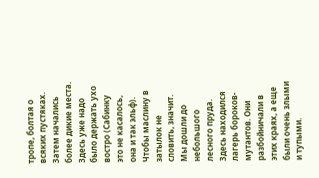тропе, болтая о всяких пустяках. Затем начались более дикие места. Здесь уже надо было держать ухо востро (Сабинку это не касалось, она и так эльф). Чтобы маслину в затылок не словить, значит. Мы дошли до небольшого лесного пруда. Здесь находился лагерь бороков-мутантов. Они разбойничали в этих краях, а еще были очень злыми и тупыми.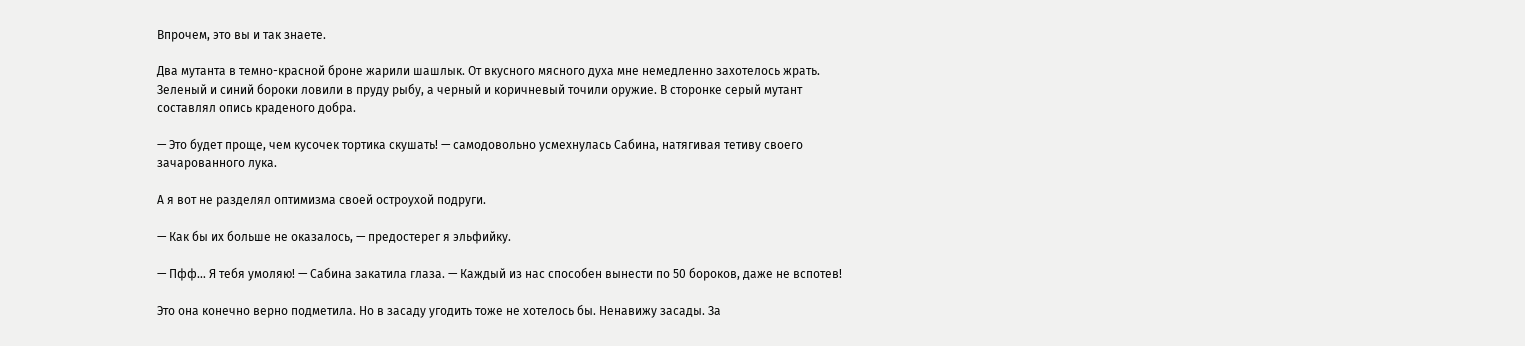Впрочем, это вы и так знаете.

Два мутанта в темно-красной броне жарили шашлык. От вкусного мясного духа мне немедленно захотелось жрать. Зеленый и синий бороки ловили в пруду рыбу, а черный и коричневый точили оружие. В сторонке серый мутант составлял опись краденого добра.

— Это будет проще, чем кусочек тортика скушать! — самодовольно усмехнулась Сабина, натягивая тетиву своего зачарованного лука.

А я вот не разделял оптимизма своей остроухой подруги.

— Как бы их больше не оказалось, — предостерег я эльфийку.

— Пфф… Я тебя умоляю! — Сабина закатила глаза. — Каждый из нас способен вынести по 50 бороков, даже не вспотев!

Это она конечно верно подметила. Но в засаду угодить тоже не хотелось бы. Ненавижу засады. За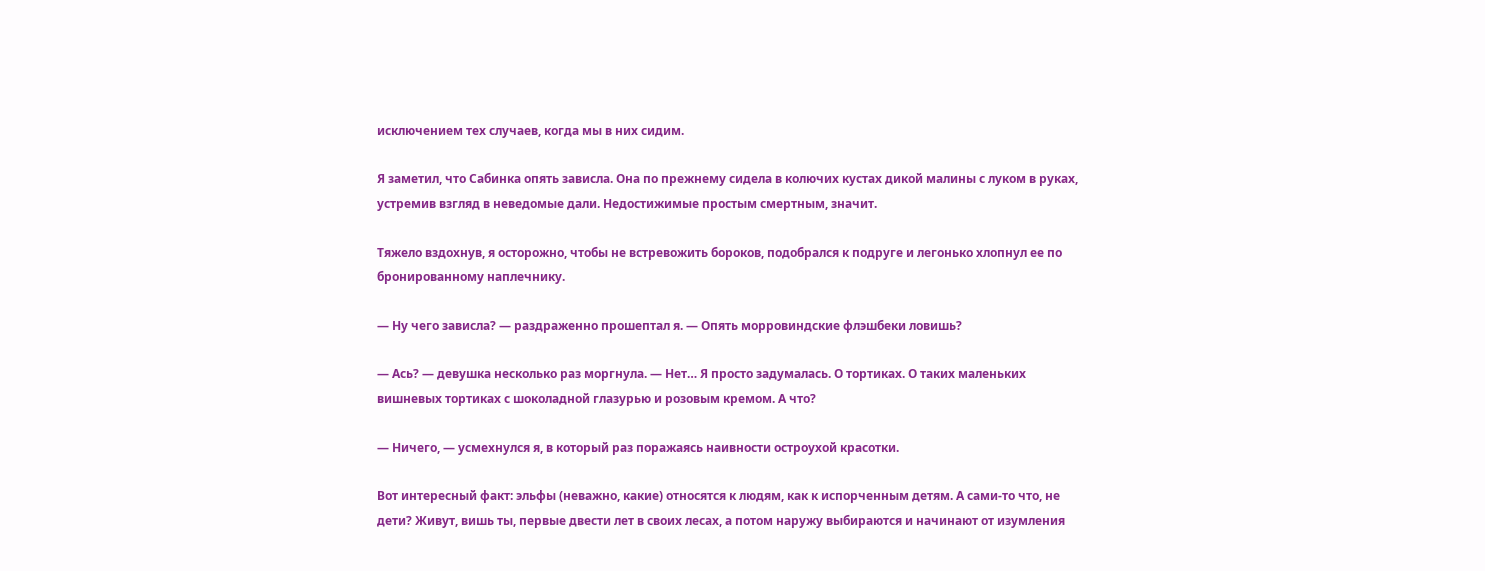исключением тех случаев, когда мы в них сидим.

Я заметил, что Сабинка опять зависла. Она по прежнему сидела в колючих кустах дикой малины с луком в руках, устремив взгляд в неведомые дали. Недостижимые простым смертным, значит.

Тяжело вздохнув, я осторожно, чтобы не встревожить бороков, подобрался к подруге и легонько хлопнул ее по бронированному наплечнику.

— Ну чего зависла? — раздраженно прошептал я. — Опять морровиндские флэшбеки ловишь?

— Ась? — девушка несколько раз моргнула. — Нет… Я просто задумалась. О тортиках. О таких маленьких вишневых тортиках с шоколадной глазурью и розовым кремом. А что?

— Ничего, — усмехнулся я, в который раз поражаясь наивности остроухой красотки.

Вот интересный факт: эльфы (неважно, какие) относятся к людям, как к испорченным детям. А сами-то что, не дети? Живут, вишь ты, первые двести лет в своих лесах, а потом наружу выбираются и начинают от изумления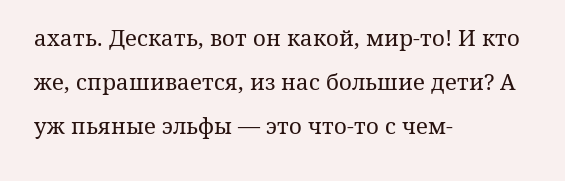ахать. Дескать, вот он какой, мир-то! И кто же, спрашивается, из нас большие дети? А уж пьяные эльфы — это что-то с чем-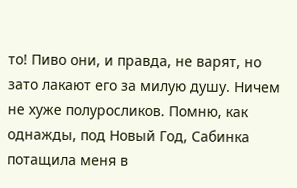то! Пиво они, и правда, не варят, но зато лакают его за милую душу. Ничем не хуже полуросликов. Помню, как однажды, под Новый Год, Сабинка потащила меня в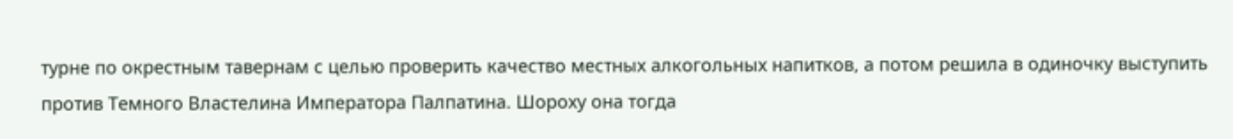турне по окрестным тавернам с целью проверить качество местных алкогольных напитков, а потом решила в одиночку выступить против Темного Властелина Императора Палпатина. Шороху она тогда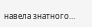навела знатного…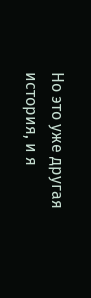Но это уже другая история, и я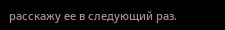расскажу ее в следующий раз.